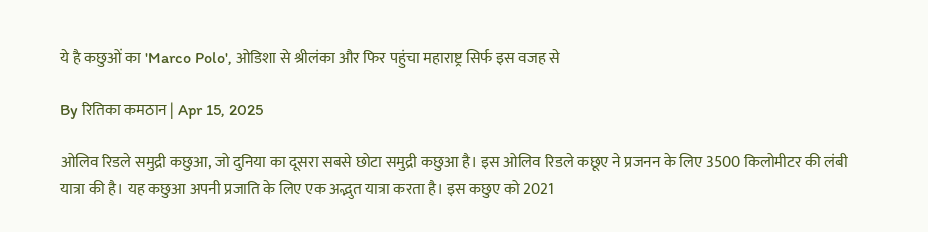ये है कछुओं का 'Marco Polo', ओडिशा से श्रीलंका और फिर पहुंचा महाराष्ट्र सिर्फ इस वजह से

By रितिका कमठान | Apr 15, 2025

ओलिव रिडले समुद्री कछुआ, जो दुनिया का दूसरा सबसे छोटा समुद्री कछुआ है। इस ओलिव रिडले कछूए ने प्रजनन के लिए 3500 किलोमीटर की लंबी यात्रा की है। यह कछुआ अपनी प्रजाति के लिए एक अद्भुत यात्रा करता है। इस कछुए को 2021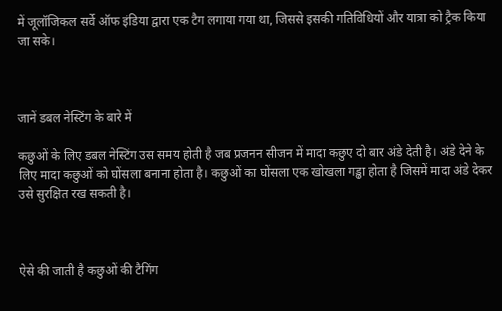में जूलॉजिकल सर्वे ऑफ इंडिया द्वारा एक टैग लगाया गया था, जिससे इसकी गतिविधियों और यात्रा को ट्रैक किया जा सके।



जानें डबल नेस्टिंग के बारे में

कछुओं के लिए डबल नेस्टिंग उस समय होती है जब प्रजनन सीजन में मादा कछुए दो बार अंडे देती है। अंडे देने के लिए मादा कछुओं को घोंसला बनाना होता है। कछुओं का घोंसला एक खोखला गड्ढा होता है जिसमें मादा अंडे देकर उसे सुरक्षित रख सकती है।



ऐसे की जाती है कछुओं की टैगिंग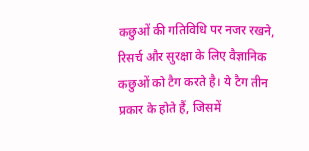कछुओं की गतिविधि पर नजर रखने, रिसर्च और सुरक्षा के लिए वैज्ञानिक कछुओं को टैग करते है। ये टैग तीन प्रकार के होते हैं, जिसमें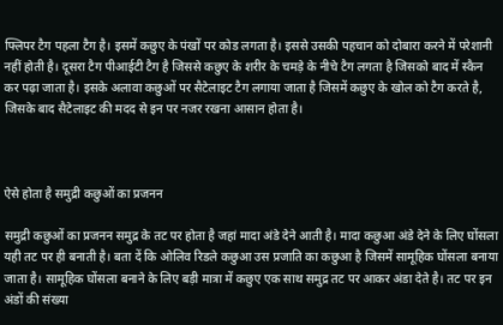फ्लिपर टैग पहला टैग है। इसमें कछुए के पंखों पर कोड लगता है। इससे उसकी पहचान को दोबारा करने में परेशानी नहीं होती है। दूसरा टैग पीआईटी टैग है जिससे कछुए के शरीर के चमड़े के नीचे टैग लगता है जिसको बाद में स्कैन कर पढ़ा जाता है। इसके अलावा कछुओं पर सैटेलाइट टैग लगाया जाता है जिसमें कछुए के खोल को टैग करते है, जिसके बाद सैटेलाइट की मदद से इन पर नजर रखना आसान होता है।



ऐसे होता है समुद्री कछुओं का प्रजनन

समुद्री कछुओं का प्रजनन समुद्र के तट पर होता है जहां मादा अंडे देने आती है। मादा कछुआ अंडे देने के लिए घोंसला यही तट पर ही बनाती है। बता दें कि ओलिव रिडले कछुआ उस प्रजाति का कछुआ है जिसमें सामूहिक घोंसला बनाया जाता है। सामूहिक घोंसला बनाने के लिए बड़ी मात्रा में कछुए एक साथ समुद्र तट पर आकर अंडा देते है। तट पर इन अंडों की संख्या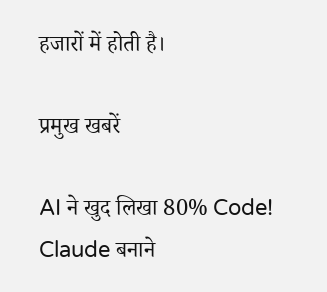हजारों में होती है।

प्रमुख खबरें

AI ने खुद लिखा 80% Code! Claude बनाने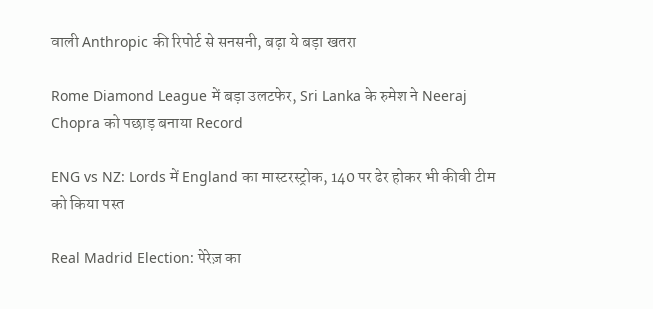वाली Anthropic की रिपोर्ट से सनसनी, बढ़ा ये बड़ा खतरा

Rome Diamond League में बड़ा उलटफेर, Sri Lanka के रुमेश ने Neeraj Chopra को पछाड़ बनाया Record

ENG vs NZ: Lords में England का मास्टरस्ट्रोक, 140 पर ढेर होकर भी कीवी टीम को किया पस्त

Real Madrid Election: पेरेज़ का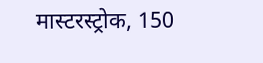मास्टरस्ट्रोक, 150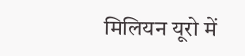मिलियन यूरो में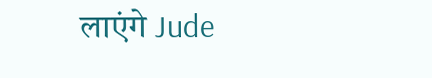लाएंगे Jude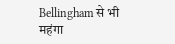Bellingham से भी महंगा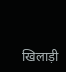खिलाड़ी